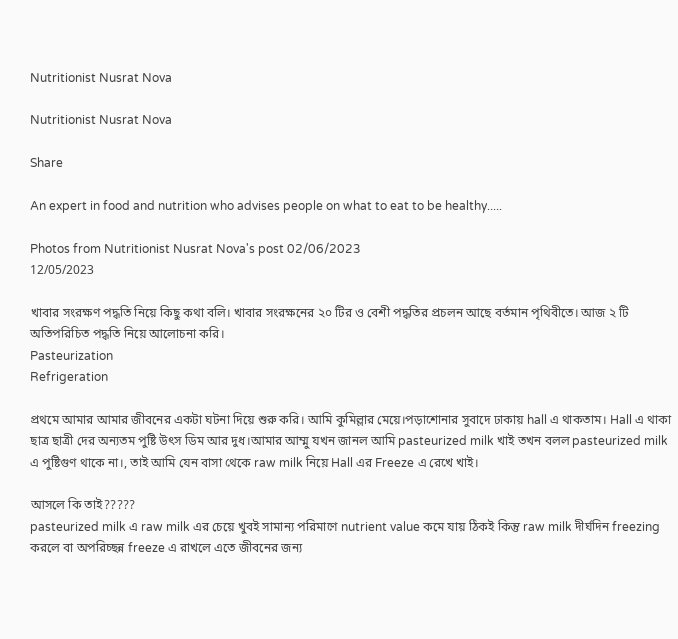Nutritionist Nusrat Nova

Nutritionist Nusrat Nova

Share

An expert in food and nutrition who advises people on what to eat to be healthy.....

Photos from Nutritionist Nusrat Nova's post 02/06/2023
12/05/2023

খাবার সংরক্ষণ পদ্ধতি নিয়ে কিছু কথা বলি। খাবার সংরক্ষনের ২০ টির ও বেশী পদ্ধতির প্রচলন আছে বর্তমান পৃথিবীতে। আজ ২ টি অতিপরিচিত পদ্ধতি নিয়ে আলোচনা করি।
Pasteurization
Refrigeration

প্রথমে আমার আমার জীবনের একটা ঘটনা দিয়ে শুরু করি। আমি কুমিল্লার মেয়ে।পড়াশোনার সুবাদে ঢাকায় hall এ থাকতাম। Hall এ থাকা ছাত্র ছাত্রী দের অন্যতম পুষ্টি উৎস ডিম আর দুধ।আমার আম্মু যখন জানল আমি pasteurized milk খাই তখন বলল pasteurized milk এ পুষ্টিগুণ থাকে না।, তাই আমি যেন বাসা থেকে raw milk নিয়ে Hall এর Freeze এ রেখে খাই।

আসলে কি তাই?????
pasteurized milk এ raw milk এর চেয়ে খুবই সামান্য পরিমাণে nutrient value কমে যায় ঠিকই কিন্তু raw milk দীর্ঘদিন freezing করলে বা অপরিচ্ছন্ন freeze এ রাখলে এতে জীবনের জন্য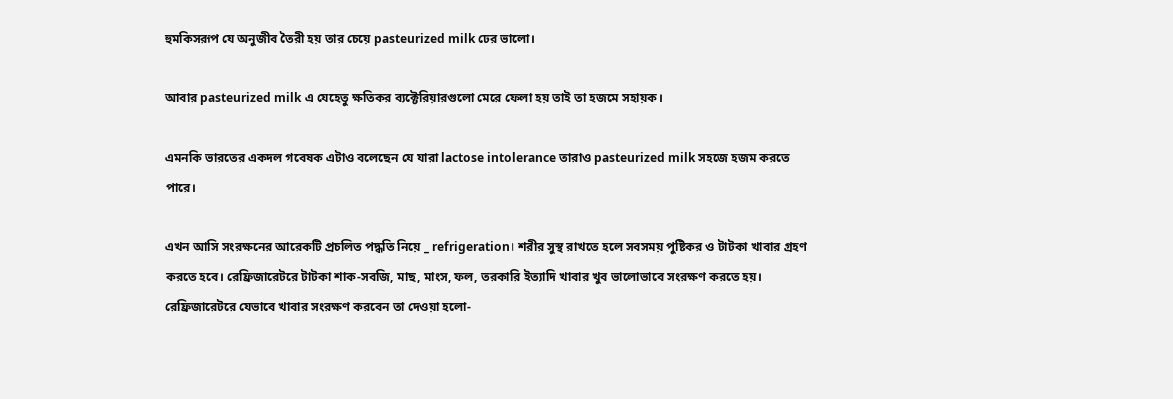হুমকিসরূপ যে অনুজীব তৈরী হয় তার চেয়ে pasteurized milk ঢের ভালো।

আবার pasteurized milk এ যেহেতু ক্ষতিকর ব্যক্টেরিয়ারগুলো মেরে ফেলা হয় তাই তা হজমে সহায়ক।

এমনকি ভারতের একদল গবেষক এটাও বলেছেন যে যারা lactose intolerance তারাও pasteurized milk সহজে হজম করতে পারে।

এখন আসি সংরক্ষনের আরেকটি প্রচলিত পদ্ধতি নিয়ে _ refrigeration। শরীর সুস্থ রাখতে হলে সবসময় পুষ্টিকর ও টাটকা খাবার গ্রহণ করতে হবে। রেফ্রিজারেটরে টাটকা শাক-সবজি, মাছ, মাংস, ফল, তরকারি ইত্যাদি খাবার খুব ভালোভাবে সংরক্ষণ করতে হয়। রেফ্রিজারেটরে যেভাবে খাবার সংরক্ষণ করবেন তা দেওয়া হলো-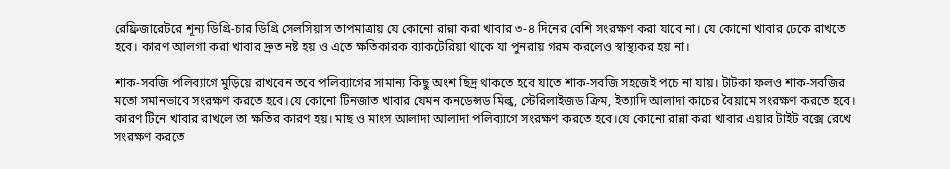রেফ্রিজারেটরে শূন্য ডিগ্রি-চার ডিগ্রি সেলসিয়াস তাপমাত্রায় যে কোনো রান্না করা খাবার ৩-৪ দিনের বেশি সংরক্ষণ করা যাবে না। যে কোনো খাবার ঢেকে রাখতে হবে। কারণ আলগা করা খাবার দ্রুত নষ্ট হয় ও এতে ক্ষতিকারক ব্যাকটেরিয়া থাকে যা পুনরায় গরম করলেও স্বাস্থ্যকর হয় না।

শাক-সবজি পলিব্যাগে মুড়িয়ে রাখবেন তবে পলিব্যাগের সামান্য কিছু অংশ ছিদ্র থাকতে হবে যাতে শাক-সবজি সহজেই পচে না যায়। টাটকা ফলও শাক-সবজির মতো সমানভাবে সংরক্ষণ করতে হবে।যে কোনো টিনজাত খাবার যেমন কনডেন্সড মিল্ক, স্টেরিলাইজড ক্রিম, ইত্যাদি আলাদা কাচের বৈয়ামে সংরক্ষণ করতে হবে। কারণ টিনে খাবার রাখলে তা ক্ষতির কারণ হয়। মাছ ও মাংস আলাদা আলাদা পলিব্যাগে সংরক্ষণ করতে হবে।যে কোনো রান্না করা খাবার এয়ার টাইট বক্সে রেখে সংরক্ষণ করতে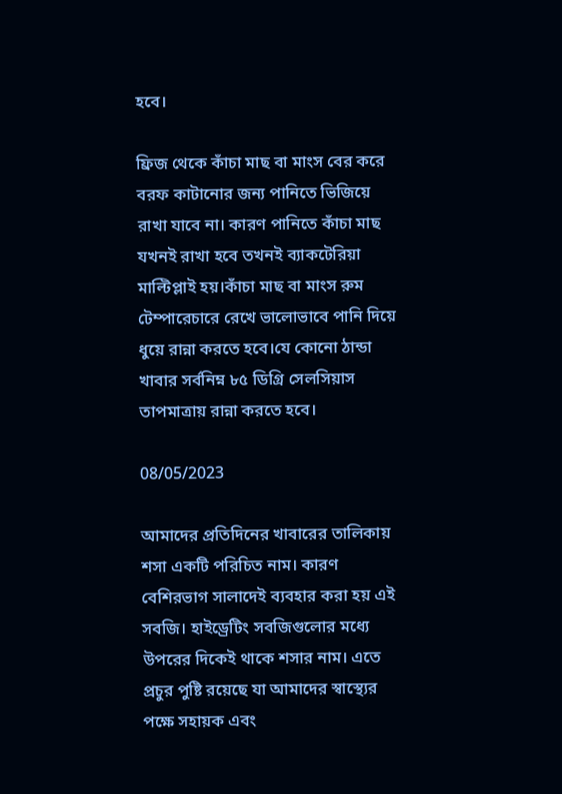হবে।

ফ্রিজ থেকে কাঁচা মাছ বা মাংস বের করে বরফ কাটানোর জন্য পানিতে ভিজিয়ে রাখা যাবে না। কারণ পানিতে কাঁচা মাছ যখনই রাখা হবে তখনই ব্যাকটেরিয়া মাল্টিপ্লাই হয়।কাঁচা মাছ বা মাংস রুম টেম্পারেচারে রেখে ভালোভাবে পানি দিয়ে ধুয়ে রান্না করতে হবে।যে কোনো ঠান্ডা খাবার সর্বনিম্ন ৮৫ ডিগ্রি সেলসিয়াস তাপমাত্রায় রান্না করতে হবে।

08/05/2023

আমাদের প্রতিদিনের খাবারের তালিকায় শসা একটি পরিচিত নাম। কারণ বেশিরভাগ সালাদেই ব্যবহার করা হয় এই সবজি। হাইড্রেটিং সবজিগুলোর মধ্যে উপরের দিকেই থাকে শসার নাম। এতে প্রচুর পুষ্টি রয়েছে যা আমাদের স্বাস্থ্যের পক্ষে সহায়ক এবং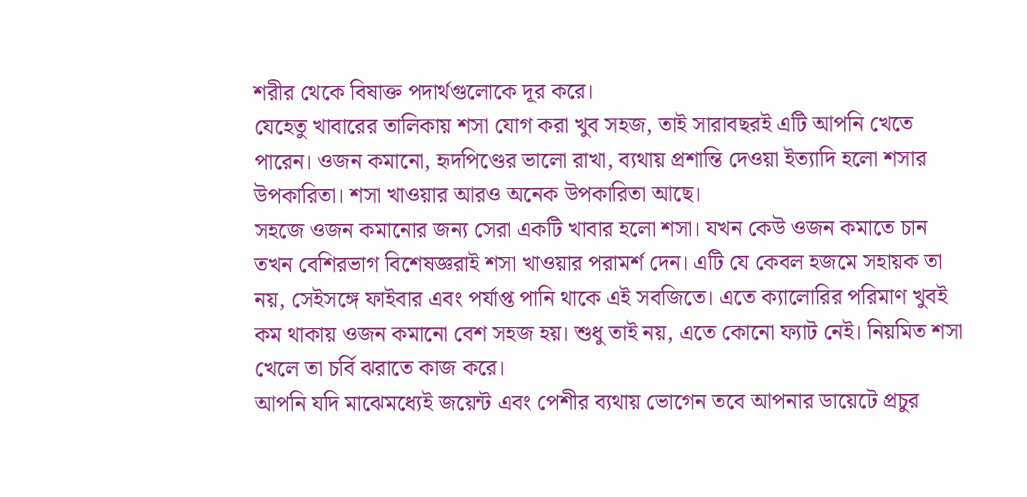শরীর থেকে বিষাক্ত পদার্থগুলোকে দূর করে।
যেহেতু খাবারের তালিকায় শসা যোগ করা খুব সহজ, তাই সারাবছরই এটি আপনি খেতে পারেন। ওজন কমানো, হৃদপিণ্ডের ভালো রাখা, ব্যথায় প্রশান্তি দেওয়া ইত্যাদি হলো শসার উপকারিতা। শসা খাওয়ার আরও অনেক উপকারিতা আছে।
সহজে ওজন কমানোর জন্য সেরা একটি খাবার হলো শসা। যখন কেউ ওজন কমাতে চান তখন বেশিরভাগ বিশেষজ্ঞরাই শসা খাওয়ার পরামর্শ দেন। এটি যে কেবল হজমে সহায়ক তা নয়, সেইসঙ্গে ফাইবার এবং পর্যাপ্ত পানি থাকে এই সবজিতে। এতে ক্যালোরির পরিমাণ খুবই কম থাকায় ওজন কমানো বেশ সহজ হয়। শুধু তাই নয়, এতে কোনো ফ্যাট নেই। নিয়মিত শসা খেলে তা চর্বি ঝরাতে কাজ করে।
আপনি যদি মাঝেমধ্যেই জয়েন্ট এবং পেশীর ব্যথায় ভোগেন তবে আপনার ডায়েটে প্রচুর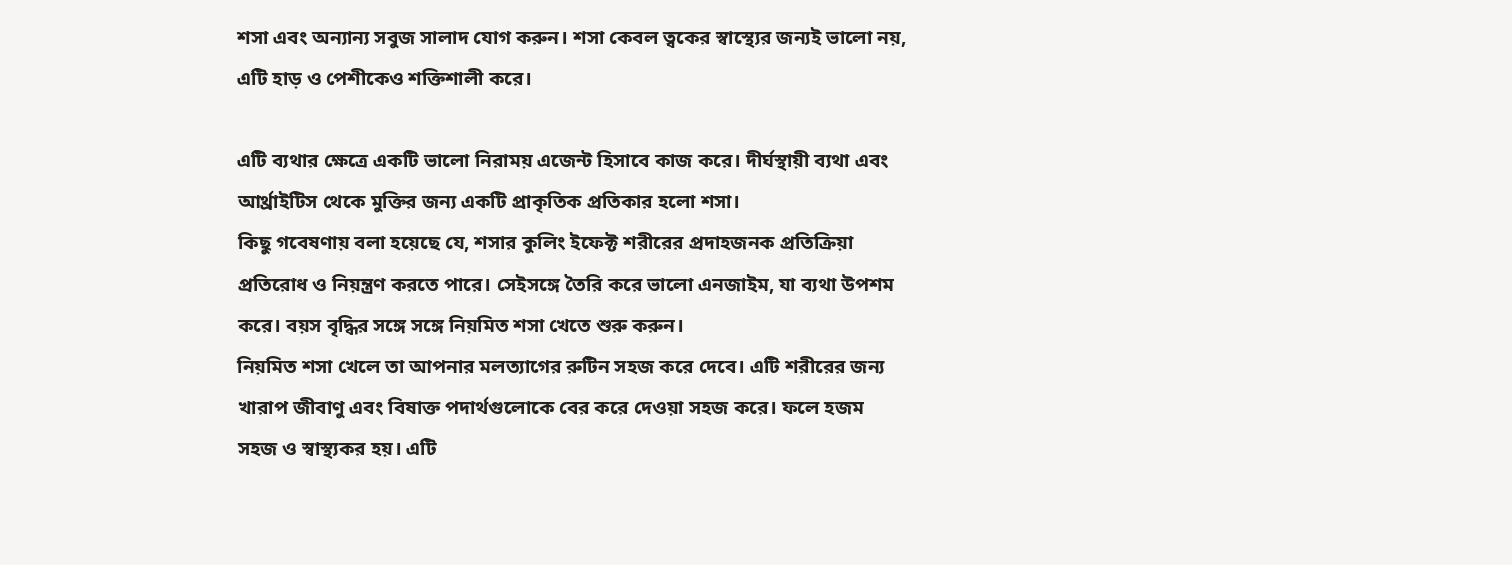শসা এবং অন্যান্য সবুজ সালাদ যোগ করুন। শসা কেবল ত্বকের স্বাস্থ্যের জন্যই ভালো নয়, এটি হাড় ও পেশীকেও শক্তিশালী করে।

এটি ব্যথার ক্ষেত্রে একটি ভালো নিরাময় এজেন্ট হিসাবে কাজ করে। দীর্ঘস্থায়ী ব্যথা এবং আর্থ্রাইটিস থেকে মুক্তির জন্য একটি প্রাকৃতিক প্রতিকার হলো শসা।
কিছু গবেষণায় বলা হয়েছে যে, শসার কুলিং ইফেক্ট শরীরের প্রদাহজনক প্রতিক্রিয়া প্রতিরোধ ও নিয়ন্ত্রণ করতে পারে। সেইসঙ্গে তৈরি করে ভালো এনজাইম, যা ব্যথা উপশম করে। বয়স বৃদ্ধির সঙ্গে সঙ্গে নিয়মিত শসা খেতে শুরু করুন।
নিয়মিত শসা খেলে তা আপনার মলত্যাগের রুটিন সহজ করে দেবে। এটি শরীরের জন্য খারাপ জীবাণু এবং বিষাক্ত পদার্থগুলোকে বের করে দেওয়া সহজ করে। ফলে হজম সহজ ও স্বাস্থ্যকর হয়। এটি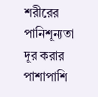শরীরের পানিশূন্যতা দূর করার পাশাপাশি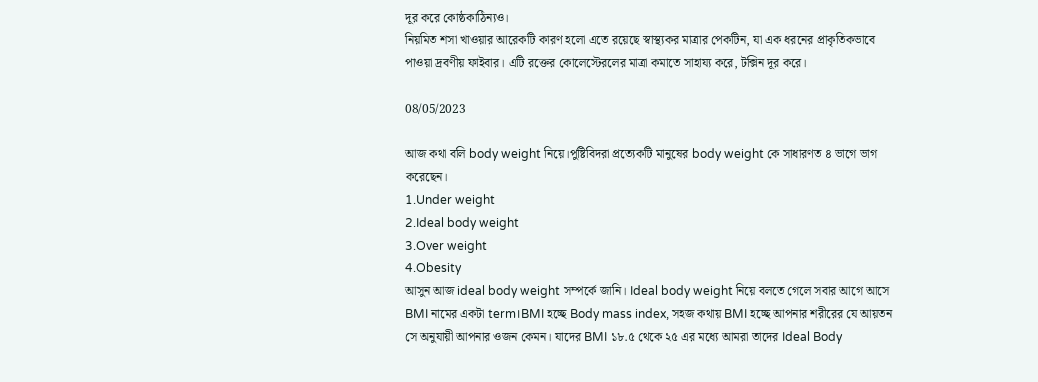দূর করে কোষ্ঠকাঠিন্যও।
নিয়মিত শসা খাওয়ার আরেকটি কারণ হলো এতে রয়েছে স্বাস্থ্যকর মাত্রার পেকটিন, যা এক ধরনের প্রাকৃতিকভাবে পাওয়া দ্রবণীয় ফাইবার। এটি রক্তের কোলেস্টেরলের মাত্রা কমাতে সাহায্য করে, টক্সিন দূর করে।

08/05/2023

আজ কথা বলি body weight নিয়ে।পুষ্টিবিদরা প্রত্যেকটি মানুষের body weight কে সাধারণত ৪ ভাগে ভাগ করেছেন।
1.Under weight
2.Ideal body weight
3.Over weight
4.Obesity
আসুন আজ ideal body weight সম্পর্কে জানি। Ideal body weight নিয়ে বলতে গেলে সবার আগে আসে BMI নামের একটা term।BMI হচ্ছে Body mass index, সহজ কথায় BMI হচ্ছে আপনার শরীরের যে আয়তন সে অনুযায়ী আপনার ওজন কেমন। যাদের BMI ১৮.৫ থেকে ২৫ এর মধ্যে আমরা তাদের Ideal Body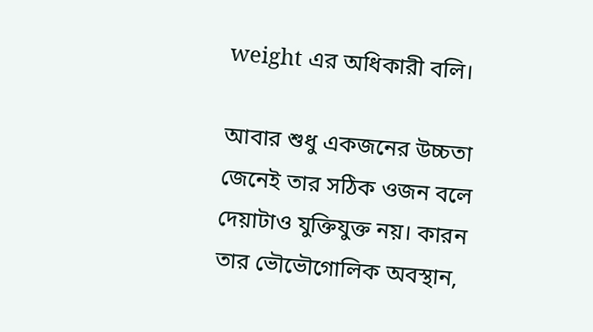weight এর অধিকারী বলি।

আবার শুধু একজনের উচ্চতা জেনেই তার সঠিক ওজন বলে দেয়াটাও যুক্তিযুক্ত নয়। কারন তার ভৌভৌগোলিক অবস্থান,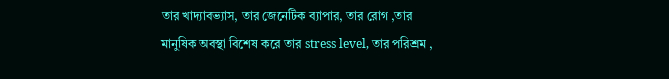তার খাদ্যাবভ্যাস, তার জেনেটিক ব্যাপার, তার রোগ ,তার মানুষিক অবস্থা বিশেষ করে তার stress level, তার পরিশ্রম ,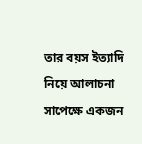তার বয়স ইত্যাদি নিয়ে আলাচনা সাপেক্ষে একজন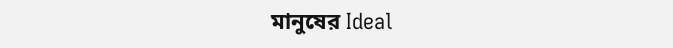মানুষের Ideal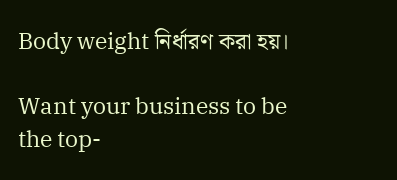Body weight নির্ধারণ করা হয়।

Want your business to be the top-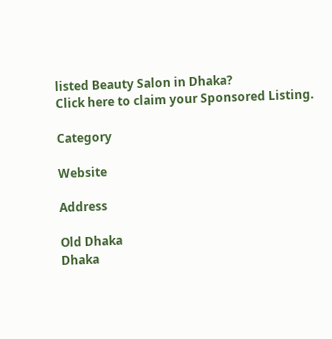listed Beauty Salon in Dhaka?
Click here to claim your Sponsored Listing.

Category

Website

Address

Old Dhaka
Dhaka